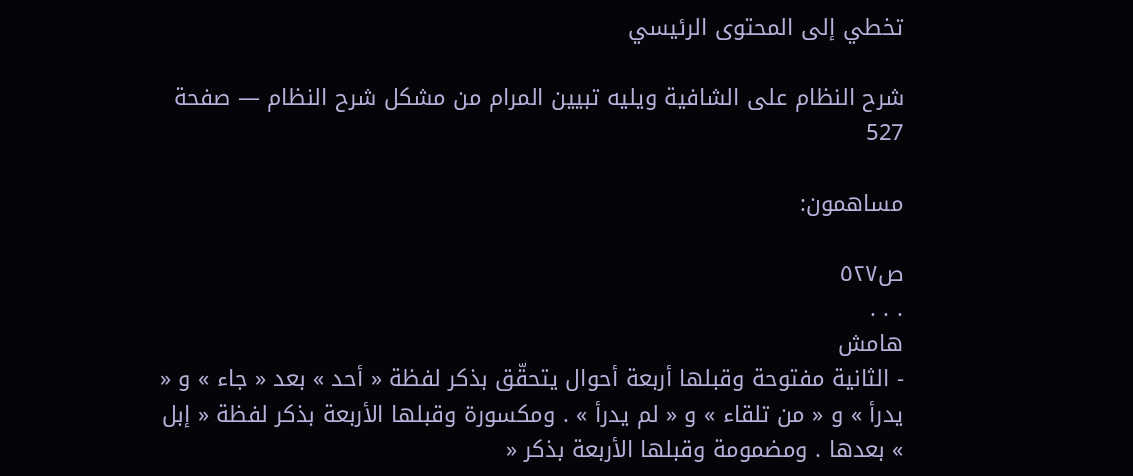تخطي إلى المحتوى الرئيسي

شرح النظام على الشافية ويليه تبيين المرام من مشكل شرح النظام — صفحة 527

مساهمون:

ص٥٢٧
. . .
هامش
- الثانية مفتوحة وقبلها أربعة أحوال يتحقّق بذكر لفظة « أحد » بعد « جاء » و « يدرأ » و « من تلقاء » و « لم يدرأ » . ومكسورة وقبلها الأربعة بذكر لفظة « إبل » بعدها . ومضمومة وقبلها الأربعة بذكر «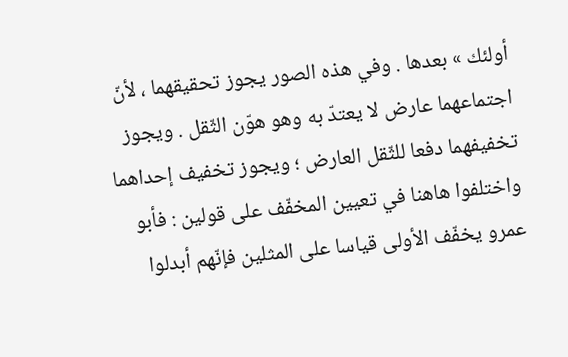أولئك » بعدها . وفي هذه الصور يجوز تحقيقهما ، لأنّ اجتماعهما عارض لا يعتدّ به وهو هوّن الثّقل . ويجوز تخفيفهما دفعا للثّقل العارض ؛ ويجوز تخفيف إحداهما واختلفوا هاهنا في تعيين المخفّف على قولين : فأبو عمرو يخفّف الأولى قياسا على المثلين فإنّهم أبدلوا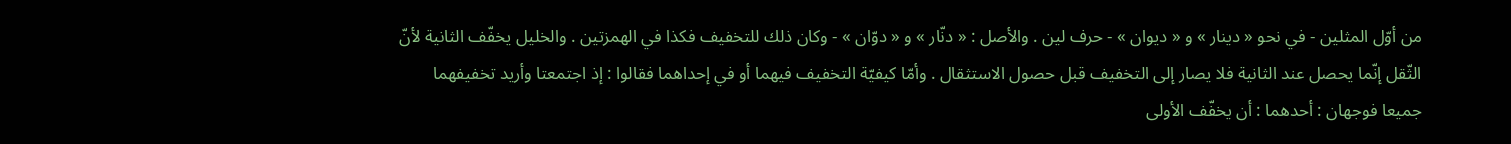من أوّل المثلين - في نحو « دينار » و « ديوان » - حرف لين . والأصل : « دنّار » و « دوّان » - وكان ذلك للتخفيف فكذا في الهمزتين . والخليل يخفّف الثانية لأنّ الثّقل إنّما يحصل عند الثانية فلا يصار إلى التخفيف قبل حصول الاستثقال . وأمّا كيفيّة التخفيف فيهما أو في إحداهما فقالوا : إذ اجتمعتا وأريد تخفيفهما جميعا فوجهان : أحدهما : أن يخفّف الأولى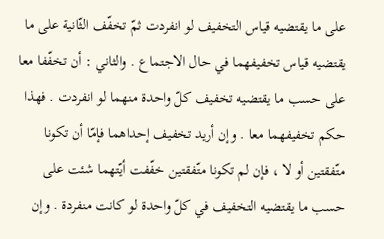على ما يقتضيه قياس التخفيف لو انفردت ثمّ تخفّف الثّانية على ما يقتضيه قياس تخفيفهما في حال الاجتماع . والثاني : أن تخفّفا معا على حسب ما يقتضيه تخفيف كلّ واحدة منهما لو انفردت . فهذا حكم تخفيفهما معا . وإن أريد تخفيف إحداهما فإمّا أن تكونا متّفقتين أو لا ، فإن لم تكونا متّفقتين خفّفت أيّتهما شئت على حسب ما يقتضيه التخفيف في كلّ واحدة لو كانت منفردة . وإن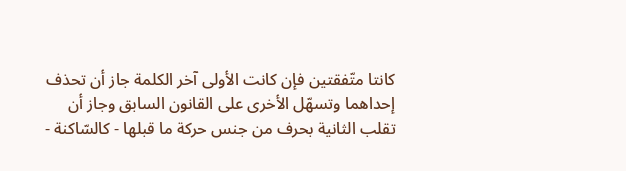كانتا متّفقتين فإن كانت الأولى آخر الكلمة جاز أن تحذف إحداهما وتسهّل الأخرى على القانون السابق وجاز أن تقلب الثانية بحرف من جنس حركة ما قبلها - كالسّاكنة -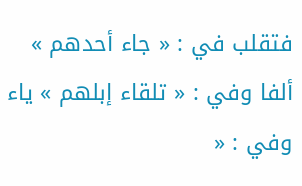فتقلب في : « جاء أحدهم » ألفا وفي : « تلقاء إبلهم » ياء وفي : «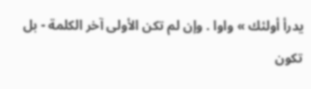يدرأ أولئك » واوا . وإن لم تكن الأولى آخر الكلمة - بل تكون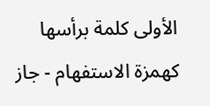الأولى كلمة برأسها كهمزة الاستفهام - جاز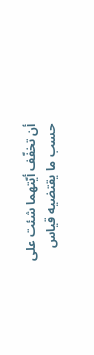أن تخفّف أيّتهما شئت على حسب ما يقتضيه قياس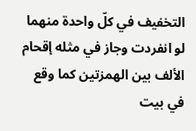التخفيف في كلّ واحدة منهما لو انفردت وجاز في مثله إقحام الألف بين الهمزتين كما وقع في بيت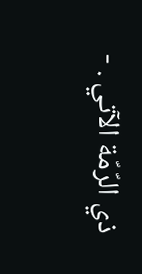ذي الرّمّة الآتي . -